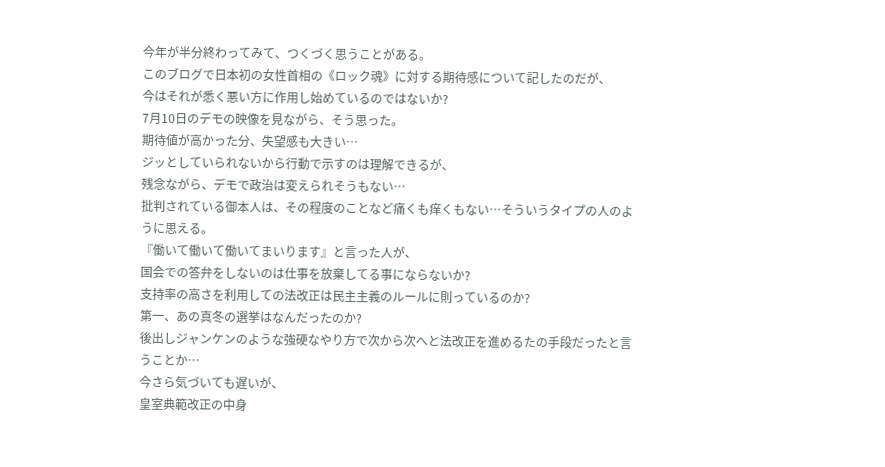今年が半分終わってみて、つくづく思うことがある。
このブログで日本初の女性首相の《ロック魂》に対する期待感について記したのだが、
今はそれが悉く悪い方に作用し始めているのではないか?
7月10日のデモの映像を見ながら、そう思った。
期待値が高かった分、失望感も大きい…
ジッとしていられないから行動で示すのは理解できるが、
残念ながら、デモで政治は変えられそうもない…
批判されている御本人は、その程度のことなど痛くも痒くもない…そういうタイプの人のように思える。
『働いて働いて働いてまいります』と言った人が、
国会での答弁をしないのは仕事を放棄してる事にならないか?
支持率の高さを利用しての法改正は民主主義のルールに則っているのか?
第一、あの真冬の選挙はなんだったのか?
後出しジャンケンのような強硬なやり方で次から次へと法改正を進めるたの手段だったと言うことか…
今さら気づいても遅いが、
皇室典範改正の中身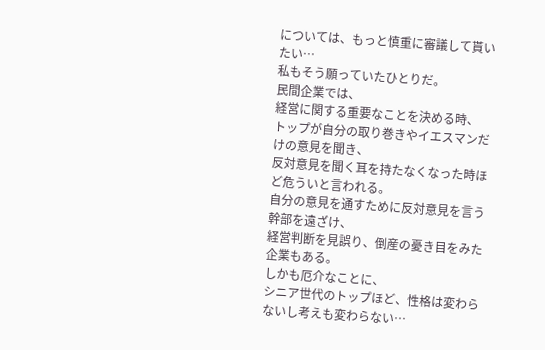については、もっと慎重に審議して貰いたい…
私もそう願っていたひとりだ。
民間企業では、
経営に関する重要なことを決める時、
トップが自分の取り巻きやイエスマンだけの意見を聞き、
反対意見を聞く耳を持たなくなった時ほど危ういと言われる。
自分の意見を通すために反対意見を言う幹部を遠ざけ、
経営判断を見誤り、倒産の憂き目をみた企業もある。
しかも厄介なことに、
シニア世代のトップほど、性格は変わらないし考えも変わらない…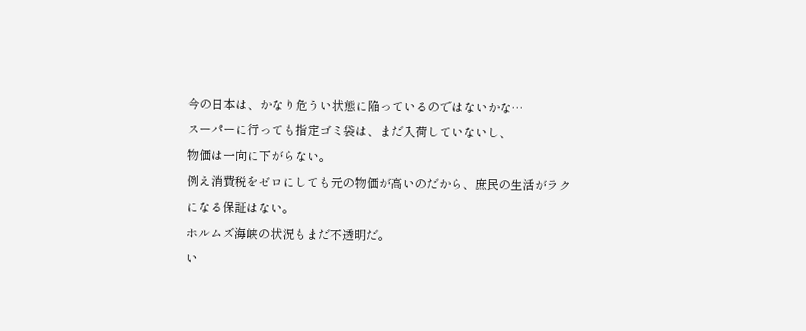今の日本は、かなり危うい状態に陥っているのではないかな…
スーパーに行っても指定ゴミ袋は、まだ入荷していないし、
物価は一向に下がらない。
例え消費税をゼロにしても元の物価が高いのだから、庶民の生活がラクになる保証はない。
ホルムズ海峡の状況もまだ不透明だ。
い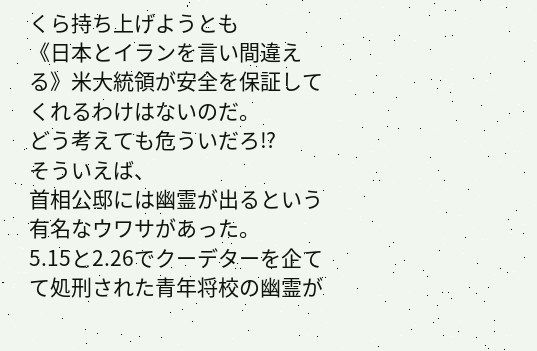くら持ち上げようとも
《日本とイランを言い間違える》米大統領が安全を保証してくれるわけはないのだ。
どう考えても危ういだろ⁉
そういえば、
首相公邸には幽霊が出るという有名なウワサがあった。
5.15と2.26でクーデターを企てて処刑された青年将校の幽霊が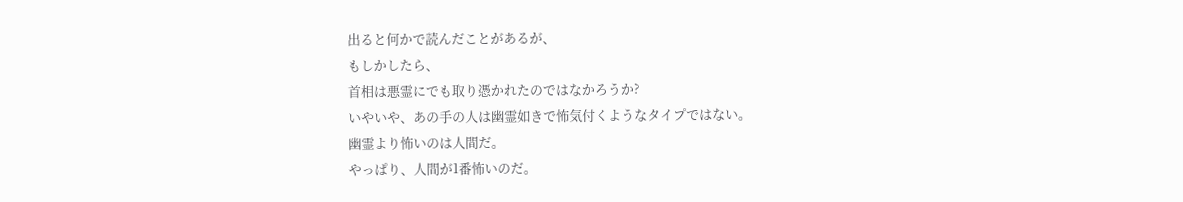出ると何かで読んだことがあるが、
もしかしたら、
首相は悪霊にでも取り憑かれたのではなかろうか?
いやいや、あの手の人は幽霊如きで怖気付くようなタイプではない。
幽霊より怖いのは人間だ。
やっぱり、人間が1番怖いのだ。